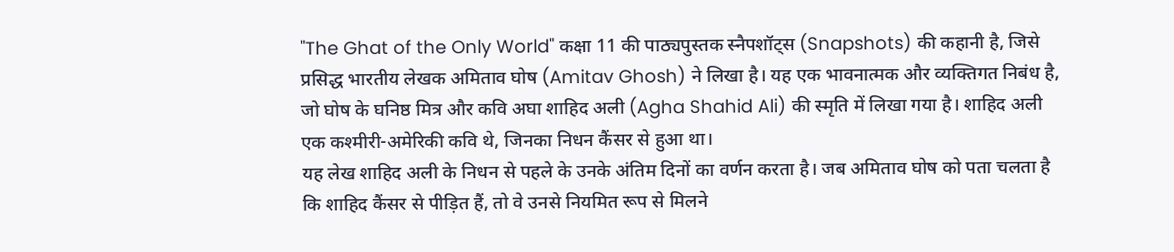"The Ghat of the Only World" कक्षा 11 की पाठ्यपुस्तक स्नैपशॉट्स (Snapshots) की कहानी है, जिसे प्रसिद्ध भारतीय लेखक अमिताव घोष (Amitav Ghosh) ने लिखा है। यह एक भावनात्मक और व्यक्तिगत निबंध है, जो घोष के घनिष्ठ मित्र और कवि अघा शाहिद अली (Agha Shahid Ali) की स्मृति में लिखा गया है। शाहिद अली एक कश्मीरी-अमेरिकी कवि थे, जिनका निधन कैंसर से हुआ था।
यह लेख शाहिद अली के निधन से पहले के उनके अंतिम दिनों का वर्णन करता है। जब अमिताव घोष को पता चलता है कि शाहिद कैंसर से पीड़ित हैं, तो वे उनसे नियमित रूप से मिलने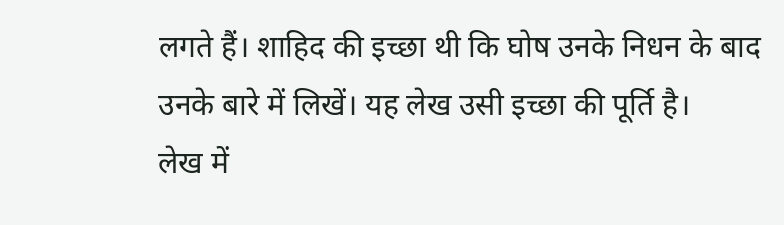लगते हैं। शाहिद की इच्छा थी कि घोष उनके निधन के बाद उनके बारे में लिखें। यह लेख उसी इच्छा की पूर्ति है।
लेख में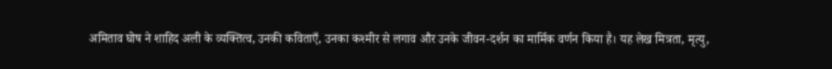अमिताव घोष ने शाहिद अली के व्यक्तित्व, उनकी कविताएँ, उनका कश्मीर से लगाव और उनके जीवन-दर्शन का मार्मिक वर्णन किया है। यह लेख मित्रता, मृत्यु,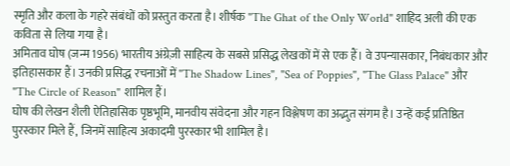स्मृति और कला के गहरे संबंधों को प्रस्तुत करता है। शीर्षक "The Ghat of the Only World" शाहिद अली की एक कविता से लिया गया है।
अमिताव घोष (जन्म 1956) भारतीय अंग्रेज़ी साहित्य के सबसे प्रसिद्ध लेखकों में से एक हैं। वे उपन्यासकार, निबंधकार और इतिहासकार हैं। उनकी प्रसिद्ध रचनाओं में "The Shadow Lines", "Sea of Poppies", "The Glass Palace" और "The Circle of Reason" शामिल हैं।
घोष की लेखन शैली ऐतिहासिक पृष्ठभूमि, मानवीय संवेदना और गहन विश्लेषण का अद्भुत संगम है। उन्हें कई प्रतिष्ठित पुरस्कार मिले हैं, जिनमें साहित्य अकादमी पुरस्कार भी शामिल है।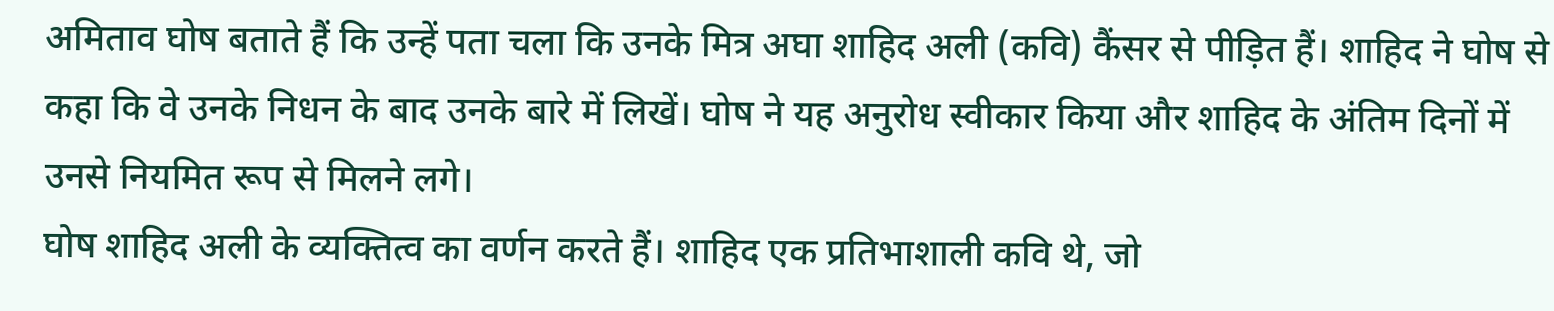अमिताव घोष बताते हैं कि उन्हें पता चला कि उनके मित्र अघा शाहिद अली (कवि) कैंसर से पीड़ित हैं। शाहिद ने घोष से कहा कि वे उनके निधन के बाद उनके बारे में लिखें। घोष ने यह अनुरोध स्वीकार किया और शाहिद के अंतिम दिनों में उनसे नियमित रूप से मिलने लगे।
घोष शाहिद अली के व्यक्तित्व का वर्णन करते हैं। शाहिद एक प्रतिभाशाली कवि थे, जो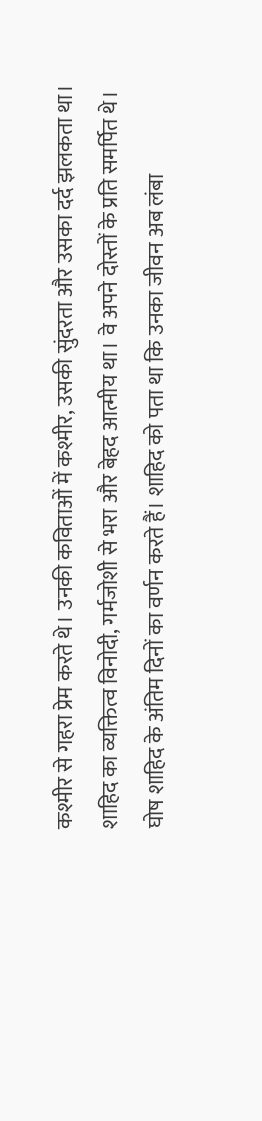कश्मीर से गहरा प्रेम करते थे। उनकी कविताओं में कश्मीर, उसकी सुंदरता और उसका दर्द झलकता था। शाहिद का व्यक्तित्व विनोदी, गर्मजोशी से भरा और बेहद आत्मीय था। वे अपने दोस्तों के प्रति समर्पित थे।
घोष शाहिद के अंतिम दिनों का वर्णन करते हैं। शाहिद को पता था कि उनका जीवन अब लंबा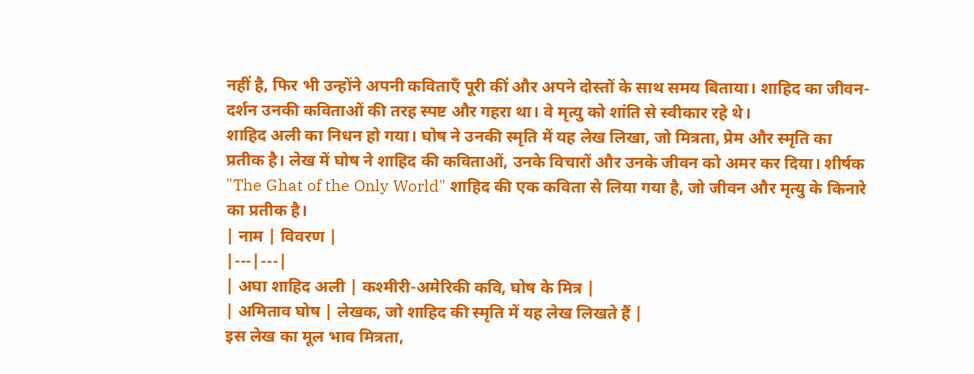नहीं है, फिर भी उन्होंने अपनी कविताएँ पूरी कीं और अपने दोस्तों के साथ समय बिताया। शाहिद का जीवन-दर्शन उनकी कविताओं की तरह स्पष्ट और गहरा था। वे मृत्यु को शांति से स्वीकार रहे थे।
शाहिद अली का निधन हो गया। घोष ने उनकी स्मृति में यह लेख लिखा, जो मित्रता, प्रेम और स्मृति का प्रतीक है। लेख में घोष ने शाहिद की कविताओं, उनके विचारों और उनके जीवन को अमर कर दिया। शीर्षक "The Ghat of the Only World" शाहिद की एक कविता से लिया गया है, जो जीवन और मृत्यु के किनारे का प्रतीक है।
| नाम | विवरण |
|---|---|
| अघा शाहिद अली | कश्मीरी-अमेरिकी कवि, घोष के मित्र |
| अमिताव घोष | लेखक, जो शाहिद की स्मृति में यह लेख लिखते हैं |
इस लेख का मूल भाव मित्रता,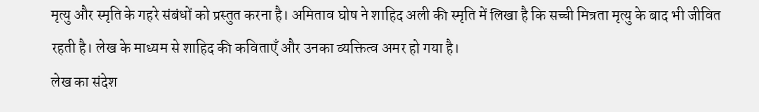मृत्यु और स्मृति के गहरे संबंधों को प्रस्तुत करना है। अमिताव घोष ने शाहिद अली की स्मृति में लिखा है कि सच्ची मित्रता मृत्यु के बाद भी जीवित रहती है। लेख के माध्यम से शाहिद की कविताएँ और उनका व्यक्तित्व अमर हो गया है।
लेख का संदेश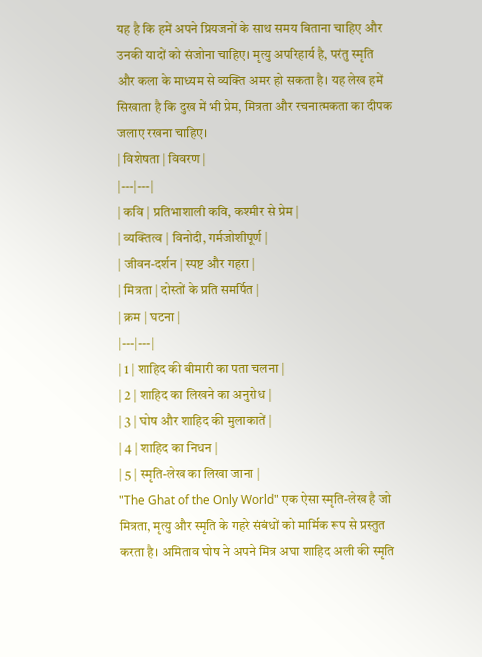यह है कि हमें अपने प्रियजनों के साथ समय बिताना चाहिए और उनकी यादों को संजोना चाहिए। मृत्यु अपरिहार्य है, परंतु स्मृति और कला के माध्यम से व्यक्ति अमर हो सकता है। यह लेख हमें सिखाता है कि दुख में भी प्रेम, मित्रता और रचनात्मकता का दीपक जलाए रखना चाहिए।
| विशेषता | विवरण |
|---|---|
| कवि | प्रतिभाशाली कवि, कश्मीर से प्रेम |
| व्यक्तित्व | विनोदी, गर्मजोशीपूर्ण |
| जीवन-दर्शन | स्पष्ट और गहरा |
| मित्रता | दोस्तों के प्रति समर्पित |
| क्रम | घटना |
|---|---|
| 1 | शाहिद की बीमारी का पता चलना |
| 2 | शाहिद का लिखने का अनुरोध |
| 3 | घोष और शाहिद की मुलाकातें |
| 4 | शाहिद का निधन |
| 5 | स्मृति-लेख का लिखा जाना |
"The Ghat of the Only World" एक ऐसा स्मृति-लेख है जो मित्रता, मृत्यु और स्मृति के गहरे संबंधों को मार्मिक रूप से प्रस्तुत करता है। अमिताव घोष ने अपने मित्र अघा शाहिद अली की स्मृति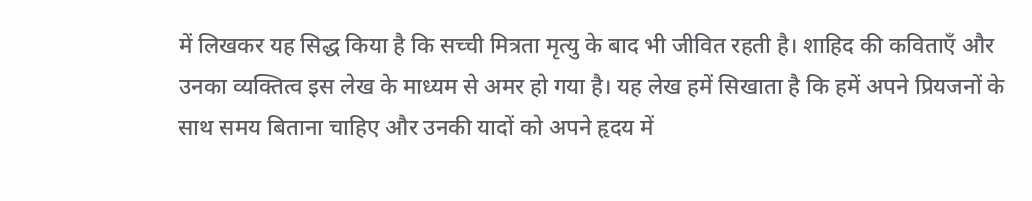में लिखकर यह सिद्ध किया है कि सच्ची मित्रता मृत्यु के बाद भी जीवित रहती है। शाहिद की कविताएँ और उनका व्यक्तित्व इस लेख के माध्यम से अमर हो गया है। यह लेख हमें सिखाता है कि हमें अपने प्रियजनों के साथ समय बिताना चाहिए और उनकी यादों को अपने हृदय में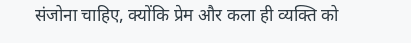संजोना चाहिए, क्योंकि प्रेम और कला ही व्यक्ति को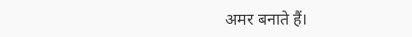अमर बनाते हैं।